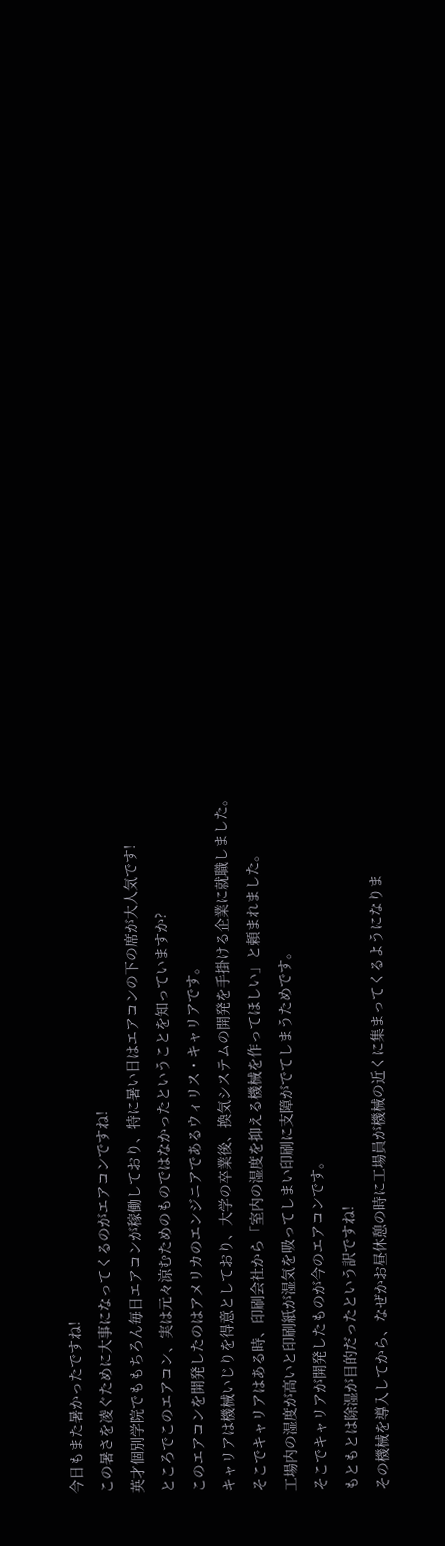今日もまた暑かったですね!
この暑さを凌ぐために大事になってくるのがエアコンですね!
英才個別学院でももちろん毎日エアコンが稼働しており、特に暑い日はエアコンの下の席が大人気です!
ところでこのエアコン、実は元々涼むためのものではなかったということを知っていますか?
このエアコンを開発したのはアメリカのエンジニアであるウィリス・キャリアです。
キャリアは機械いじりを得意としており、大学の卒業後、換気システムの開発を手掛ける企業に就職しました。
そこでキャリアはある時、印刷会社から「室内の湿度を抑える機械を作ってほしい」と頼まれました。
工場内の湿度が高いと印刷紙が湿気を吸ってしまい印刷に支障がでてしまうためです。
そこでキャリアが開発したものが今のエアコンです。
もともとは除湿が目的だったという訳ですね!
その機械を導入してから、なぜかお昼休憩の時に工場員が機械の近くに集まってくるようになりま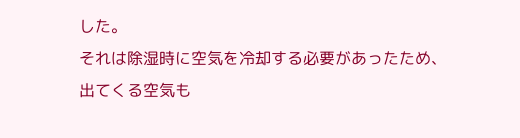した。
それは除湿時に空気を冷却する必要があったため、出てくる空気も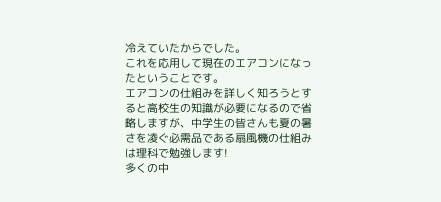冷えていたからでした。
これを応用して現在のエアコンになったということです。
エアコンの仕組みを詳しく知ろうとすると高校生の知識が必要になるので省略しますが、中学生の皆さんも夏の暑さを凌ぐ必需品である扇風機の仕組みは理科で勉強します!
多くの中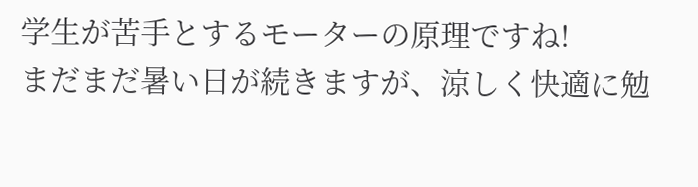学生が苦手とするモーターの原理ですね!
まだまだ暑い日が続きますが、涼しく快適に勉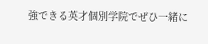強できる英才個別学院でぜひ一緒に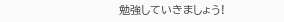勉強していきましょう!